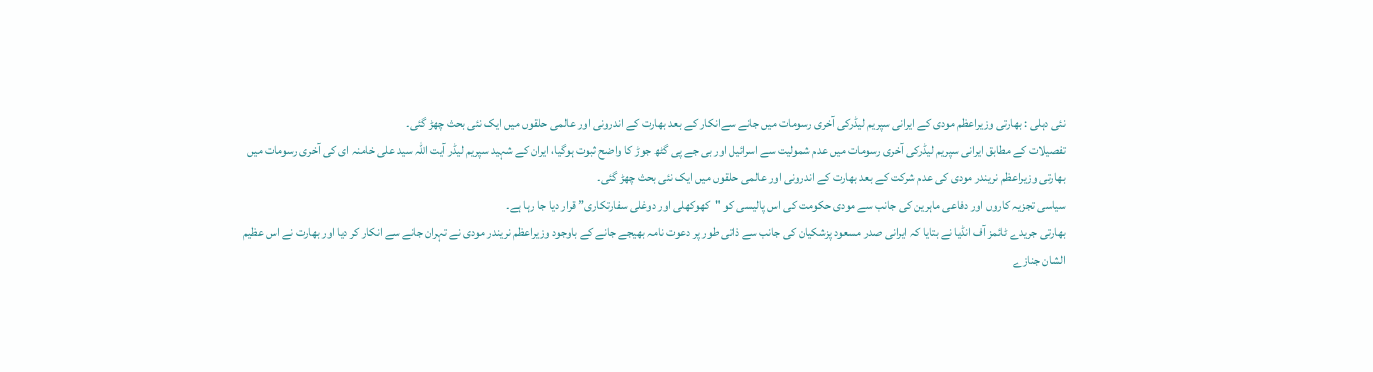نئی دہلی : بھارتی وزیراعظم مودی کے ایرانی سپریم لیڈرکی آخری رسومات میں جانے سےانکار کے بعد بھارت کے اندرونی اور عالمی حلقوں میں ایک نئی بحث چھڑ گئی۔
تفصیلات کے مطابق ایرانی سپریم لیڈرکی آخری رسومات میں عدم شمولیت سے اسرائیل اور بی جے پی گٹھ جوڑ کا واضح ثبوت ہوگیا، ایران کے شہید سپریم لیڈر آیت اللہ سید علی خامنہ ای کی آخری رسومات میں بھارتی وزیراعظم نریندر مودی کی عدم شرکت کے بعد بھارت کے اندرونی اور عالمی حلقوں میں ایک نئی بحث چھڑ گئی۔
سیاسی تجزیہ کاروں اور دفاعی ماہرین کی جانب سے مودی حکومت کی اس پالیسی کو "کھوکھلی اور دوغلی سفارتکاری” قرار دیا جا رہا ہے۔
بھارتی جریدے ٹائمز آف انڈیا نے بتایا کہ ایرانی صدر مسعود پزشکیان کی جانب سے ذاتی طور پر دعوت نامہ بھیجے جانے کے باوجود وزیراعظم نریندر مودی نے تہران جانے سے انکار کر دیا اور بھارت نے اس عظیم الشان جنازے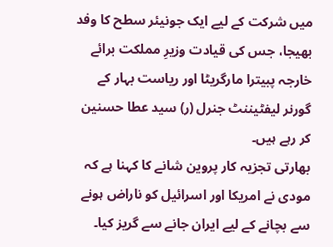میں شرکت کے لیے ایک جونیئر سطح کا وفد بھیجا، جس کی قیادت وزیرِ مملکت برائے خارجہ پبیترا مارگریٹا اور ریاست بہار کے گورنر لیفٹیننٹ جنرل (ر) سید عطا حسنین کر رہے ہیں۔
بھارتی تجزیہ کار پروین شانے کا کہنا ہے کہ مودی نے امریکا اور اسرائیل کو ناراض ہونے سے بچانے کے لیے ایران جانے سے گریز کیا۔